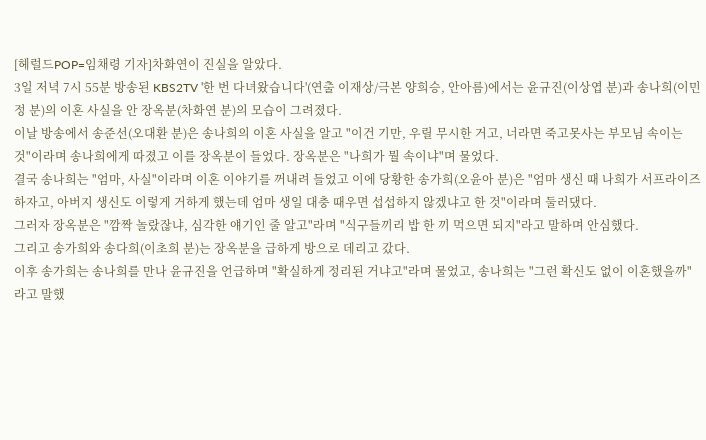[헤럴드POP=임채령 기자]차화연이 진실을 알았다.
3일 저녁 7시 55분 방송된 KBS2TV '한 번 다녀왔습니다'(연출 이재상/극본 양희승, 안아름)에서는 윤규진(이상엽 분)과 송나희(이민정 분)의 이혼 사실을 안 장옥분(차화연 분)의 모습이 그려졌다.
이날 방송에서 송준선(오대환 분)은 송나희의 이혼 사실을 알고 "이건 기만, 우릴 무시한 거고, 너라면 죽고못사는 부모님 속이는 것"이라며 송나희에게 따졌고 이를 장옥분이 들었다. 장옥분은 "나희가 뭘 속이냐"며 물었다.
결국 송나희는 "엄마, 사실"이라며 이혼 이야기를 꺼내려 들었고 이에 당황한 송가희(오윤아 분)은 "엄마 생신 때 나희가 서프라이즈 하자고, 아버지 생신도 이렇게 거하게 했는데 엄마 생일 대충 때우면 섭섭하지 않겠냐고 한 것"이라며 둘러댔다.
그러자 장옥분은 "깜짝 놀랐잖냐, 심각한 얘기인 줄 알고"라며 "식구들끼리 밥 한 끼 먹으면 되지"라고 말하며 안심했다.
그리고 송가희와 송다희(이초희 분)는 장옥분을 급하게 방으로 데리고 갔다.
이후 송가희는 송나희를 만나 윤규진을 언급하며 "확실하게 정리된 거냐고"라며 물었고, 송나희는 "그런 확신도 없이 이혼했을까"라고 말했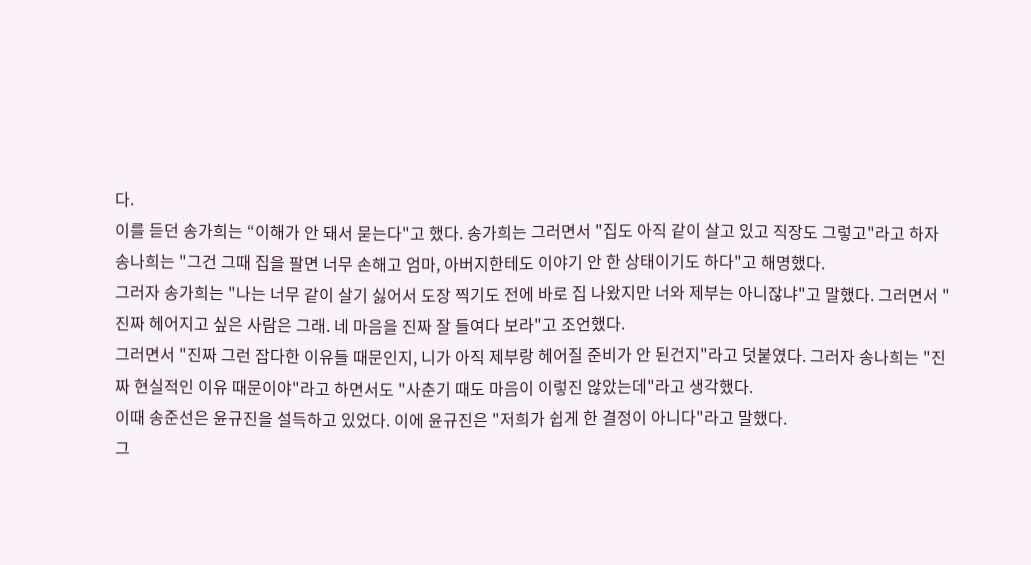다.
이를 듣던 송가희는 “이해가 안 돼서 묻는다"고 했다. 송가희는 그러면서 "집도 아직 같이 살고 있고 직장도 그렇고"라고 하자 송나희는 "그건 그때 집을 팔면 너무 손해고 엄마, 아버지한테도 이야기 안 한 상태이기도 하다"고 해명했다.
그러자 송가희는 "나는 너무 같이 살기 싫어서 도장 찍기도 전에 바로 집 나왔지만 너와 제부는 아니잖냐"고 말했다. 그러면서 "진짜 헤어지고 싶은 사람은 그래. 네 마음을 진짜 잘 들여다 보라"고 조언했다.
그러면서 "진짜 그런 잡다한 이유들 때문인지, 니가 아직 제부랑 헤어질 준비가 안 된건지"라고 덧붙였다. 그러자 송나희는 "진짜 현실적인 이유 때문이야"라고 하면서도 "사춘기 때도 마음이 이렇진 않았는데"라고 생각했다.
이때 송준선은 윤규진을 설득하고 있었다. 이에 윤규진은 "저희가 쉽게 한 결정이 아니다"라고 말했다.
그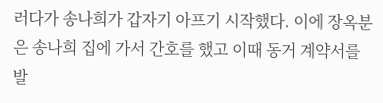러다가 송나희가 갑자기 아프기 시작했다. 이에 장옥분은 송나희 집에 가서 간호를 했고 이때 동거 계약서를 발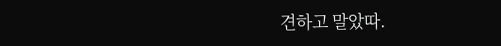견하고 말았따.